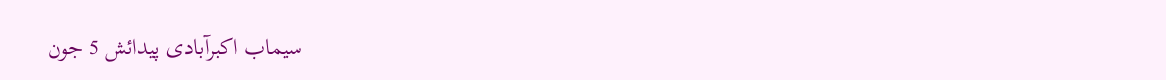سیماب اکبرآبادی پیدائش 5 جون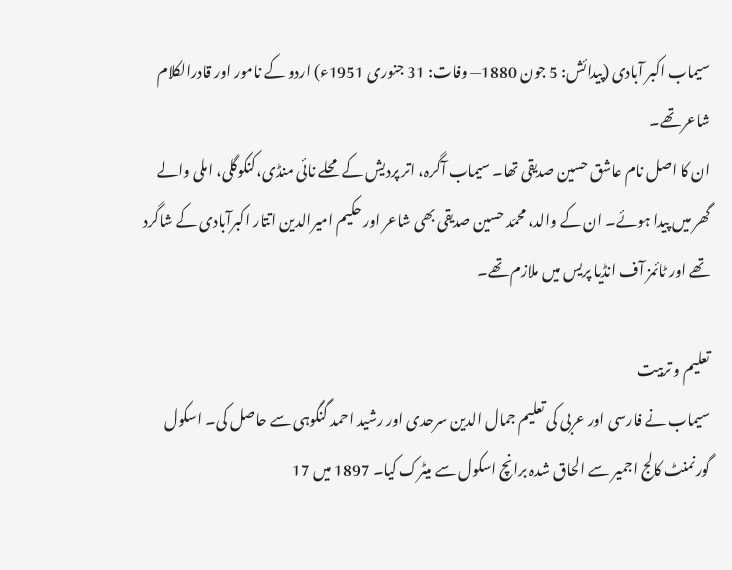سیماب اکبر آبادی (پیدائش: 5 جون 1880— وفات: 31 جنوری 1951ء) اردو کے نامور اور قادرالکلام شاعر تھے۔
ان کا اصل نام عاشق حسین صدیقی تھا۔ سیماب آگرہ، اتر پردیش کے محلے نائی منڈی،کنکوگلی، املی والے گھر میں پیدا ہوئے۔ ان کے والد، محمّد حسین صدیقی بھی شاعر اور حکیم امیرالدین اتتار اکبرآبادی کے شاگرد تھے اور ٹائمز آف انڈیا پریس میں ملازم تھے۔

تعلیم و تربیت
سیماب نے فارسی اور عربی کی تعلیم جمال‌ الدین سرحدی اور رشید احمد گنگوہی سے حاصل کی۔ اسکول گورنمنٹ کالج اجمیر سے الحاق شدہ برانچ اسکول سے میٹرک کیا۔ 1897 میں 17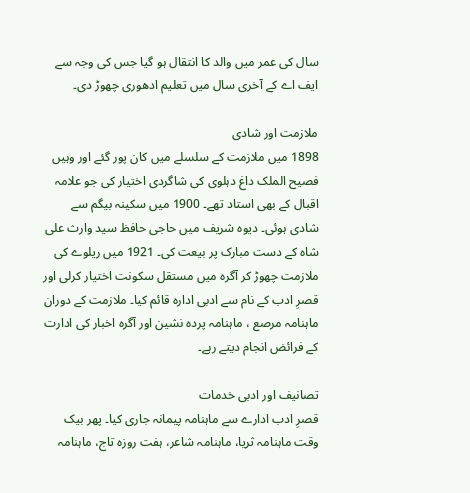سال کی عمر میں والد کا انتقال ہو گیا جس کی وجہ سے ایف اے کے آخری سال میں تعلیم ادھوری چھوڑ دی۔

ملازمت اور شادی
1898 میں ملازمت کے سلسلے میں کان پور گئے اور وہیں فصیح الملک داغ دہلوی کی شاگردی اختیار کی جو علامہ اقبال کے بھی استاد تھے۔ 1900 میں سکینہ بیگم سے شادی ہوئی۔ دیوہ شریف میں حاجی حافظ سید وارث علی شاہ کے دست مبارک پر بیعت کی۔ 1921 میں ریلوے کی ملازمت چھوڑ کر آگرہ میں مستقل سکونت اختیار کرلی اور قصرِ ادب کے نام سے ادبی ادارہ قائم کیا۔ ملازمت کے دوران ماہنامہ مرصع ، ماہنامہ پردہ نشین اور آگرہ اخبار کی ادارت کے فرائض انجام دیتے رہے۔

تصانیف اور ادبی خدمات
قصرِ ادب ادارے سے ماہنامہ پیمانہ جاری کیا۔ پھر بیک وقت ماہنامہ ثریا، ماہنامہ شاعر، ہفت روزہ تاج، ماہنامہ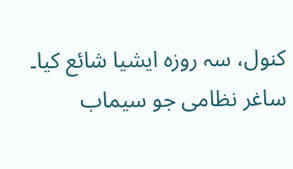کنول، سہ روزہ ایشیا شائع کیا۔ ساغر نظامی جو سیماب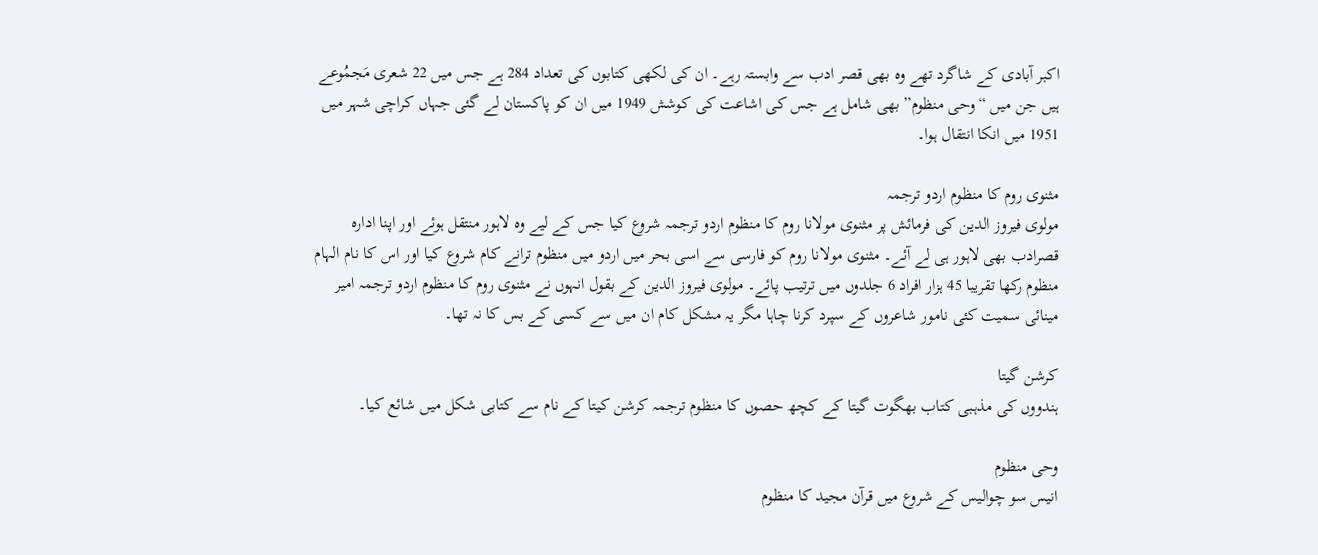اکبر آبادی کے شاگرد تھے وہ بھی قصر ادب سے وابستہ رہے۔ ان کی لکھی کتابوں کی تعداد 284 ہے جس میں 22 شعری مَجمُوعے ہیں جن میں “وحی منظوم” بھی شامل ہے جس کی اشاعت کی کوشش 1949 میں ان کو پاکستان لے گئی جہاں کراچی شہر میں 1951 میں انکا انتقال ہوا۔

مثنوی روم کا منظوم اردو ترجمہ
مولوی فیروز الدین کی فرمائش پر مثنوی مولانا روم کا منظوم اردو ترجمہ شروع کیا جس کے لیے وہ لاہور منتقل ہوئے اور اپنا ادارہ قصرادب بھی لاہور ہی لے آئے۔ مثنوی مولانا روم کو فارسی سے اسی بحر میں اردو میں منظوم ترانے کام شروع کیا اور اس کا نام الہام منظوم رکھا تقریبا 45 ہزار افراد 6 جلدوں میں ترتیب پائے۔ مولوی فیروز الدین کے بقول انہوں نے مثنوی روم کا منظوم اردو ترجمہ امیر مینائی سمیت کئی نامور شاعروں کے سپرد کرنا چاہا مگر یہ مشکل کام ان میں سے کسی کے بس کا نہ تھا۔

کرشن گیتا
ہندووں کی مذہبی کتاب بھگوت گیتا کے کچھ حصوں کا منظوم ترجمہ کرشن کیتا کے نام سے کتابی شکل میں شائع کیا۔

وحی منظوم
انیس سو چوالیس کے شروع میں قرآن مجید کا منظوم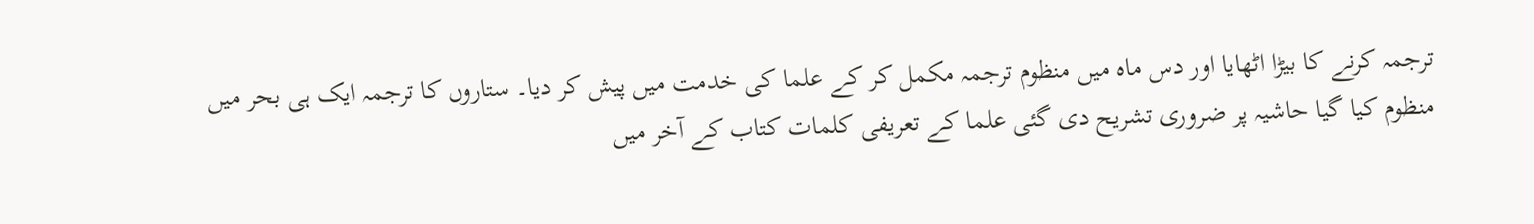ترجمہ کرنے کا بیڑا اٹھایا اور دس ماہ میں منظوم ترجمہ مکمل کر کے علما کی خدمت میں پیش کر دیا۔ ستاروں کا ترجمہ ایک ہی بحر میں منظوم کیا گیا حاشیہ پر ضروری تشریح دی گئی علما کے تعریفی کلمات کتاب کے آخر میں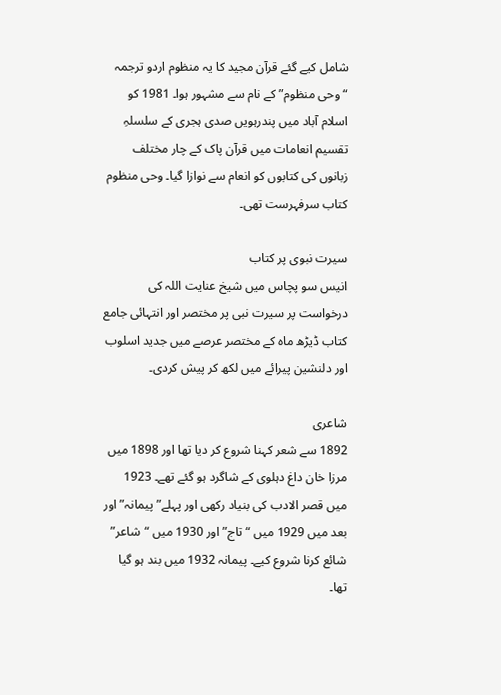شامل کیے گئے قرآن مجید کا یہ منظوم اردو ترجمہ “وحی منظوم” کے نام سے مشہور ہوا۔ 1981 کو اسلام آباد میں پندرہویں صدی ہجری کے سلسلہِ تقسیم انعامات میں قرآن پاک کے چار مختلف زبانوں کی کتابوں کو انعام سے نوازا گیا۔ وحی منظوم کتاب سرفہرست تھی۔

سیرت نبوی پر کتاب
انیس سو پچاس میں شیخ عنایت اللہ کی درخواست پر سیرت نبی پر مختصر اور انتہائی جامع کتاب ڈیڑھ ماہ کے مختصر عرصے میں جدید اسلوب اور دلنشین پیرائے میں لکھ کر پیش کردی۔

شاعری
1892 سے شعر کہنا شروع کر دیا تھا اور 1898 میں مرزا خان داغ دہلوی کے شاگرد ہو گئے تھے۔ 1923 میں قصر الادب کی بنیاد رکھی اور پہلے”پیمانہ” اور بعد میں 1929 میں “تاج” اور 1930 میں “شاعر” شائع کرنا شروع کیے۔ پیمانہ 1932 میں بند ہو گیا تھا۔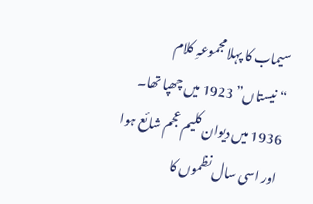سیماب کا پہلا مجموعہِ کلام “نیستاں” 1923 میں چھپا تھا۔ 1936 میں دیوان کلیم عجم شائع ہوا اور اسی سال نظموں کا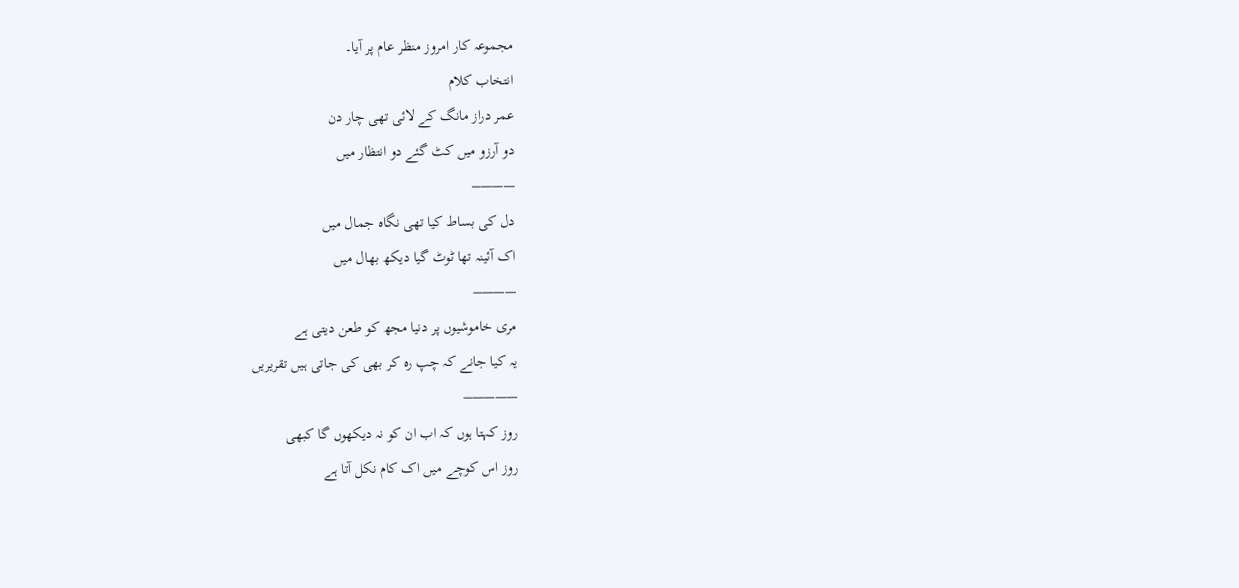مجموعہ کار امروز منظر عام پر آیا۔
انتخاب کلام
عمر دراز مانگ کے لائی تھی چار دن
دو آرزو میں کٹ گئے دو انتظار میں
———–
دل کی بساط کیا تھی نگاہ جمال میں
اک آئینہ تھا ٹوٹ گیا دیکھ بھال میں
———–
مری خاموشیوں پر دنیا مجھ کو طعن دیتی ہے
یہ کیا جانے کہ چپ رہ کر بھی کی جاتی ہیں تقریریں
————–
روز کہتا ہوں کہ اب ان کو نہ دیکھوں گا کبھی
روز اس کوچے میں اک کام نکل آتا ہے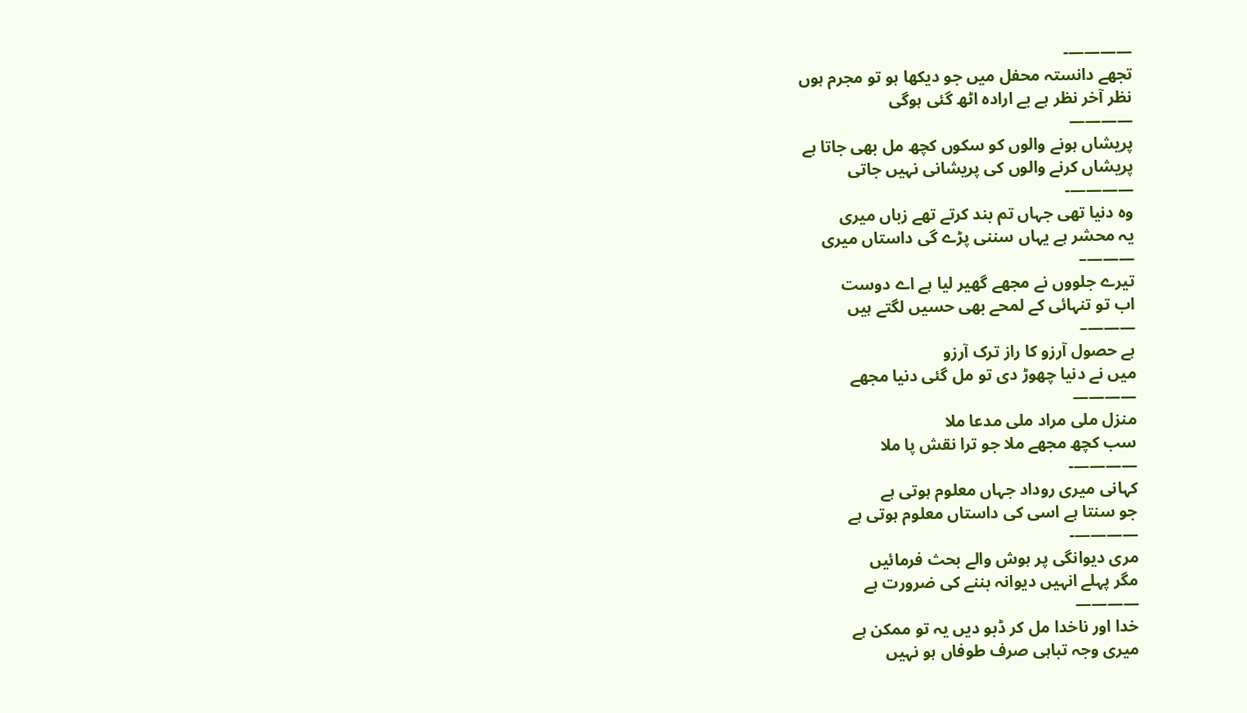————-
تجھے دانستہ محفل میں جو دیکھا ہو تو مجرم ہوں
نظر آخر نظر ہے بے ارادہ اٹھ گئی ہوگی
————
پریشاں ہونے والوں کو سکوں کچھ مل بھی جاتا ہے
پریشاں کرنے والوں کی پریشانی نہیں جاتی
————-
وہ دنیا تھی جہاں تم بند کرتے تھے زباں میری
یہ محشر ہے یہاں سننی پڑے گی داستاں میری
———–
تیرے جلووں نے مجھے گھیر لیا ہے اے دوست
اب تو تنہائی کے لمحے بھی حسیں لگتے ہیں
———–
ہے حصول آرزو کا راز ترک آرزو
میں نے دنیا چھوڑ دی تو مل گئی دنیا مجھے
————
منزل ملی مراد ملی مدعا ملا
سب کچھ مجھے ملا جو ترا نقش پا ملا
————-
کہانی میری روداد جہاں معلوم ہوتی ہے
جو سنتا ہے اسی کی داستاں معلوم ہوتی ہے
————-
مری دیوانگی پر ہوش والے بحث فرمائیں
مگر پہلے انہیں دیوانہ بننے کی ضرورت ہے
————
خدا اور ناخدا مل کر ڈبو دیں یہ تو ممکن ہے
میری وجہ تباہی صرف طوفاں ہو نہیں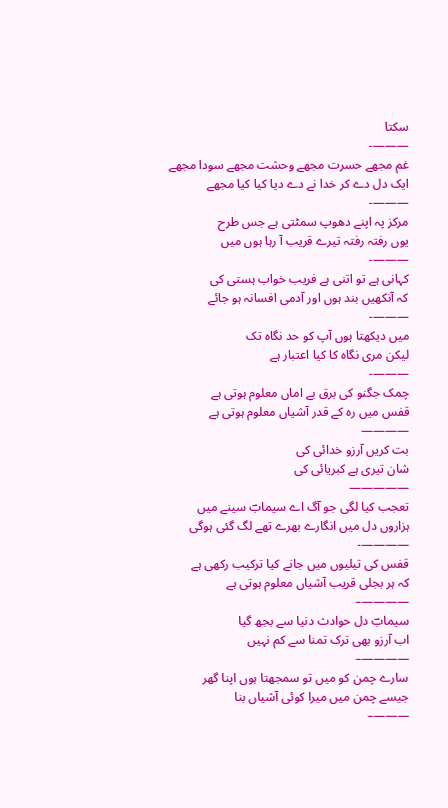سکتا
———-
غم مجھے حسرت مجھے وحشت مجھے سودا مجھے
ایک دل دے کر خدا نے دے دیا کیا کیا مجھے
———-
مرکز پہ اپنے دھوپ سمٹتی ہے جس طرح
یوں رفتہ رفتہ تیرے قریب آ رہا ہوں میں
———-
کہانی ہے تو اتنی ہے فریب خواب ہستی کی
کہ آنکھیں بند ہوں اور آدمی افسانہ ہو جائے
———-
میں دیکھتا ہوں آپ کو حد نگاہ تک
لیکن مری نگاہ کا کیا اعتبار ہے
———-
چمک جگنو کی برق بے اماں معلوم ہوتی ہے
قفس میں رہ کے قدر آشیاں معلوم ہوتی ہے
————
بت کریں آرزو خدائی کی
شان تیری ہے کبریائی کی
—————
تعجب کیا لگی جو آگ اے سیمابؔ سینے میں
ہزاروں دل میں انگارے بھرے تھے لگ گئی ہوگی
————-
قفس کی تیلیوں میں جانے کیا ترکیب رکھی ہے
کہ ہر بجلی قریب آشیاں معلوم ہوتی ہے
————–
سیمابؔ دل حوادث دنیا سے بجھ گیا
اب آرزو بھی ترک تمنا سے کم نہیں
————–
سارے چمن کو میں تو سمجھتا ہوں اپنا گھر
جیسے چمن میں میرا کوئی آشیاں بنا
———–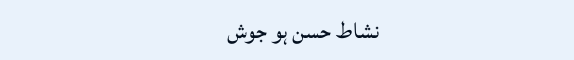نشاط حسن ہو جوش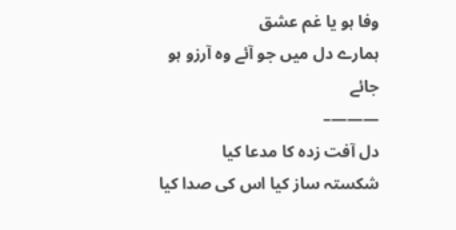وفا ہو یا غم عشق
ہمارے دل میں جو آئے وہ آرزو ہو جائے
———–
دل آفت زدہ کا مدعا کیا
شکستہ ساز کیا اس کی صدا کیا